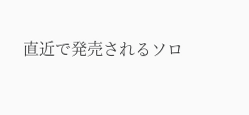直近で発売されるソロ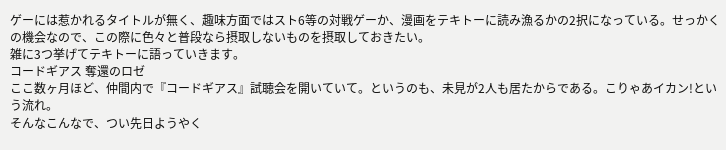ゲーには惹かれるタイトルが無く、趣味方面ではスト6等の対戦ゲーか、漫画をテキトーに読み漁るかの2択になっている。せっかくの機会なので、この際に色々と普段なら摂取しないものを摂取しておきたい。
雑に3つ挙げてテキトーに語っていきます。
コードギアス 奪還のロゼ
ここ数ヶ月ほど、仲間内で『コードギアス』試聴会を開いていて。というのも、未見が2人も居たからである。こりゃあイカン!という流れ。
そんなこんなで、つい先日ようやく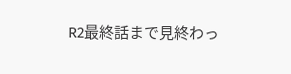R2最終話まで見終わっ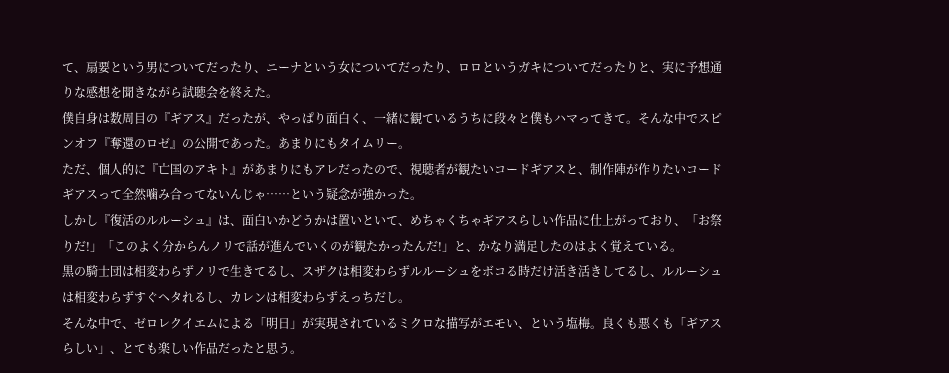て、扇要という男についてだったり、ニーナという女についてだったり、ロロというガキについてだったりと、実に予想通りな感想を聞きながら試聴会を終えた。
僕自身は数周目の『ギアス』だったが、やっぱり面白く、一緒に観ているうちに段々と僕もハマってきて。そんな中でスピンオフ『奪還のロゼ』の公開であった。あまりにもタイムリー。
ただ、個人的に『亡国のアキト』があまりにもアレだったので、視聴者が観たいコードギアスと、制作陣が作りたいコードギアスって全然噛み合ってないんじゃ……という疑念が強かった。
しかし『復活のルルーシュ』は、面白いかどうかは置いといて、めちゃくちゃギアスらしい作品に仕上がっており、「お祭りだ!」「このよく分からんノリで話が進んでいくのが観たかったんだ!」と、かなり満足したのはよく覚えている。
黒の騎士団は相変わらずノリで生きてるし、スザクは相変わらずルルーシュをボコる時だけ活き活きしてるし、ルルーシュは相変わらずすぐヘタれるし、カレンは相変わらずえっちだし。
そんな中で、ゼロレクイエムによる「明日」が実現されているミクロな描写がエモい、という塩梅。良くも悪くも「ギアスらしい」、とても楽しい作品だったと思う。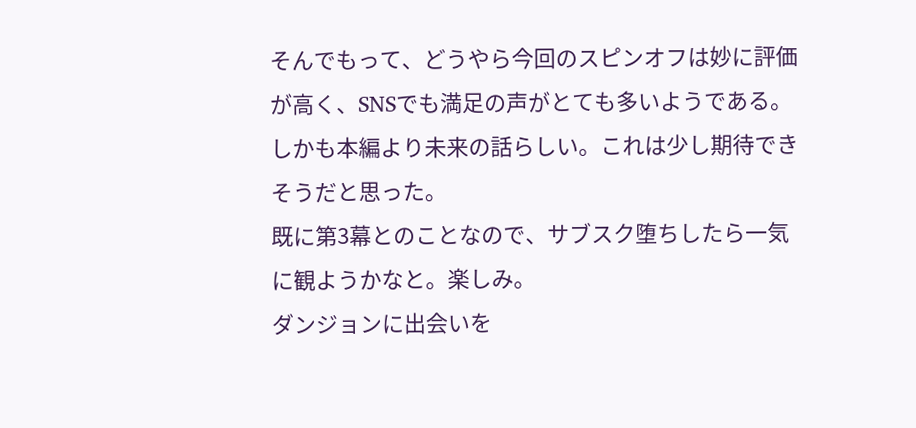そんでもって、どうやら今回のスピンオフは妙に評価が高く、SNSでも満足の声がとても多いようである。しかも本編より未来の話らしい。これは少し期待できそうだと思った。
既に第3幕とのことなので、サブスク堕ちしたら一気に観ようかなと。楽しみ。
ダンジョンに出会いを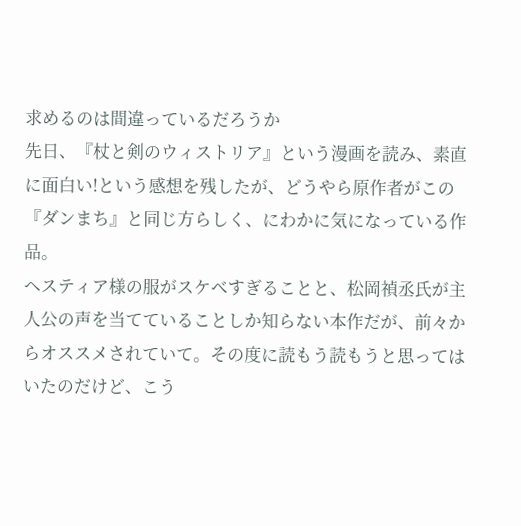求めるのは間違っているだろうか
先日、『杖と剣のウィストリア』という漫画を読み、素直に面白い!という感想を残したが、どうやら原作者がこの『ダンまち』と同じ方らしく、にわかに気になっている作品。
ヘスティア様の服がスケベすぎることと、松岡禎丞氏が主人公の声を当てていることしか知らない本作だが、前々からオススメされていて。その度に読もう読もうと思ってはいたのだけど、こう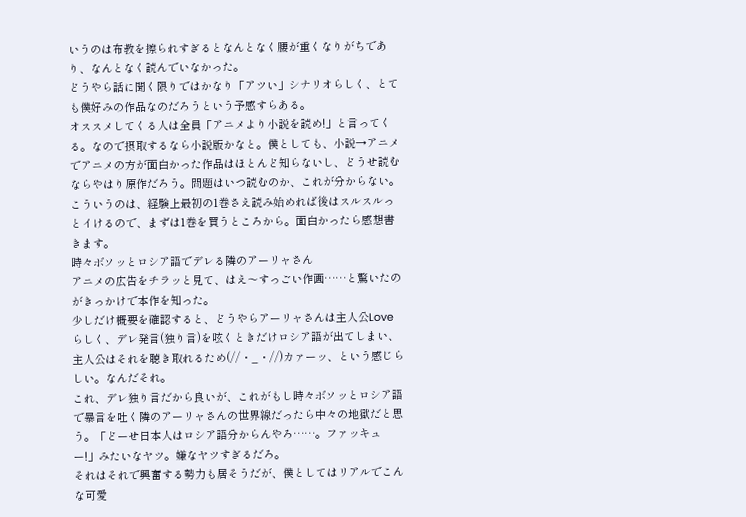いうのは布教を擦られすぎるとなんとなく腰が重くなりがちであり、なんとなく読んでいなかった。
どうやら話に聞く限りではかなり「アツい」シナリオらしく、とても僕好みの作品なのだろうという予感すらある。
オススメしてくる人は全員「アニメより小説を読め!」と言ってくる。なので摂取するなら小説版かなと。僕としても、小説→アニメでアニメの方が面白かった作品はほとんど知らないし、どうせ読むならやはり原作だろう。問題はいつ読むのか、これが分からない。
こういうのは、経験上最初の1巻さえ読み始めれば後はスルスルっとイけるので、まずは1巻を買うところから。面白かったら感想書きます。
時々ボソッとロシア語でデレる隣のアーリャさん
アニメの広告をチラッと見て、はえ〜すっごい作画……と驚いたのがきっかけで本作を知った。
少しだけ概要を確認すると、どうやらアーリャさんは主人公Loveらしく、デレ発言(独り言)を呟くときだけロシア語が出てしまい、主人公はそれを聴き取れるため(//・_・//)カァーッ、という感じらしい。なんだそれ。
これ、デレ独り言だから良いが、これがもし時々ボソッとロシア語で暴言を吐く隣のアーリャさんの世界線だったら中々の地獄だと思う。「どーせ日本人はロシア語分からんやろ……。ファッキュー!」みたいなヤツ。嫌なヤツすぎるだろ。
それはそれで興奮する勢力も居そうだが、僕としてはリアルでこんな可愛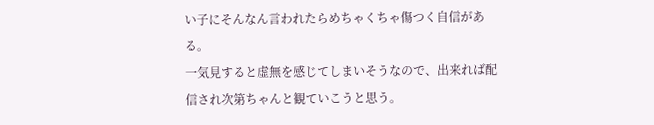い子にそんなん言われたらめちゃくちゃ傷つく自信がある。
一気見すると虚無を感じてしまいそうなので、出来れば配信され次第ちゃんと観ていこうと思う。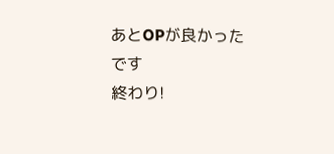あとOPが良かったです
終わり!